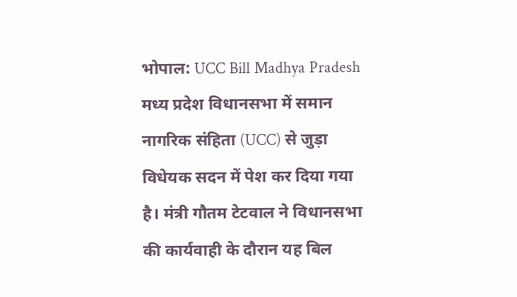भोपाल: UCC Bill Madhya Pradesh मध्य प्रदेश विधानसभा में समान नागरिक संहिता (UCC) से जुड़ा विधेयक सदन में पेश कर दिया गया है। मंत्री गौतम टेटवाल ने विधानसभा की कार्यवाही के दौरान यह बिल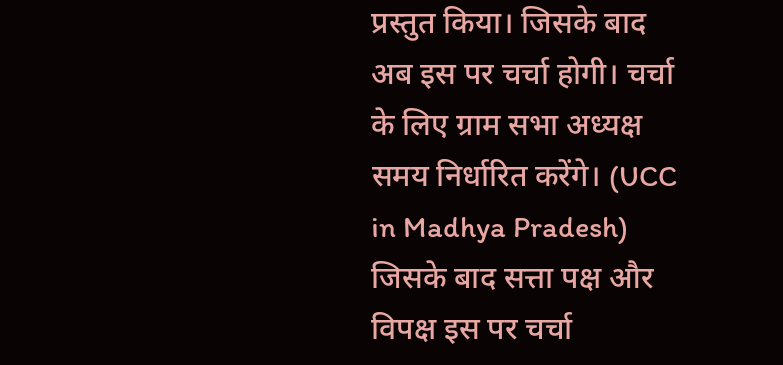प्रस्तुत किया। जिसके बाद अब इस पर चर्चा होगी। चर्चा के लिए ग्राम सभा अध्यक्ष समय निर्धारित करेंगे। (UCC in Madhya Pradesh) जिसके बाद सत्ता पक्ष और विपक्ष इस पर चर्चा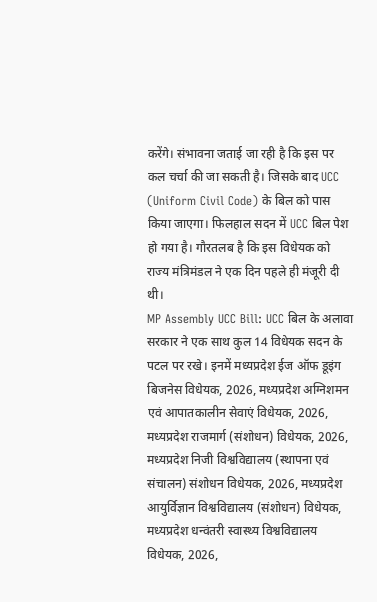करेंगे। संभावना जताई जा रही है कि इस पर कल चर्चा की जा सकती है। जिसके बाद UCC (Uniform Civil Code) के बिल को पास किया जाएगा। फिलहाल सदन में UCC बिल पेश हो गया है। गौरतलब है कि इस विधेयक को राज्य मंत्रिमंडल ने एक दिन पहले ही मंजूरी दी थी।
MP Assembly UCC Bill: UCC बिल के अलावा सरकार ने एक साथ कुल 14 विधेयक सदन के पटल पर रखे। इनमें मध्यप्रदेश ईज ऑफ डूइंग बिजनेस विधेयक, 2026, मध्यप्रदेश अग्निशमन एवं आपातकालीन सेवाएं विधेयक, 2026, मध्यप्रदेश राजमार्ग (संशोधन) विधेयक, 2026, मध्यप्रदेश निजी विश्वविद्यालय (स्थापना एवं संचालन) संशोधन विधेयक, 2026, मध्यप्रदेश आयुर्विज्ञान विश्वविद्यालय (संशोधन) विधेयक, मध्यप्रदेश धन्वंतरी स्वास्थ्य विश्वविद्यालय विधेयक, 2026,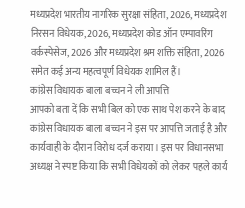मध्यप्रदेश भारतीय नागरिक सुरक्षा संहिता, 2026, मध्यप्रदेश निरसन विधेयक, 2026, मध्यप्रदेश कोड ऑन एम्पावरिंग वर्कस्पेसेज, 2026 और मध्यप्रदेश श्रम शक्ति संहिता, 2026 समेत कई अन्य महत्वपूर्ण विधेयक शामिल हैं।
कांग्रेस विधायक बाला बच्चन ने ली आपत्ति
आपको बता दें कि सभी बिल को एक साथ पेश करने के बाद कांग्रेस विधायक बाला बच्चन ने इस पर आपत्ति जताई है और कार्यवाही के दौरान विरोध दर्ज कराया। इस पर विधानसभा अध्यक्ष ने स्पष्ट किया कि सभी विधेयकों को लेकर पहले कार्य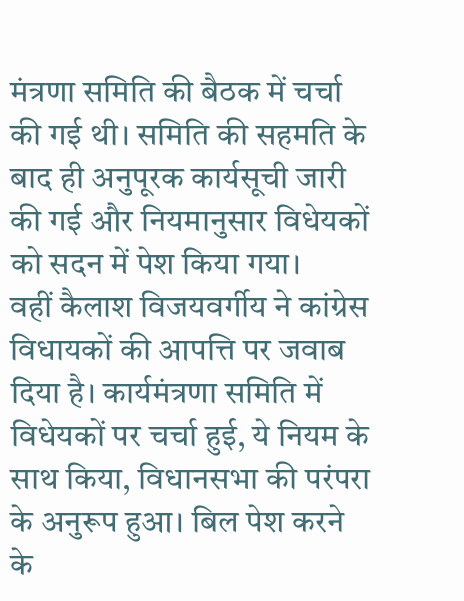मंत्रणा समिति की बैठक में चर्चा की गई थी। समिति की सहमति के बाद ही अनुपूरक कार्यसूची जारी की गई और नियमानुसार विधेयकों को सदन में पेश किया गया।
वहीं कैलाश विजयवर्गीय ने कांग्रेस विधायकों की आपत्ति पर जवाब दिया है। कार्यमंत्रणा समिति में विधेयकों पर चर्चा हुई, ये नियम के साथ किया, विधानसभा की परंपरा के अनुरूप हुआ। बिल पेश करने के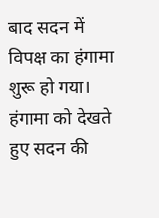बाद सदन में विपक्ष का हंगामा शुरू हो गया। हंगामा को देखते हुए सदन की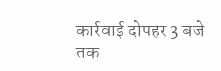कार्रवाई दोपहर 3 बजे तक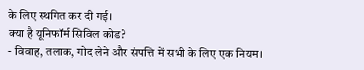के लिए स्थगित कर दी गई।
क्या है यूनिफॉर्म सिविल कोड?
- विवाह, तलाक, गोद लेने और संपत्ति में सभी के लिए एक नियम।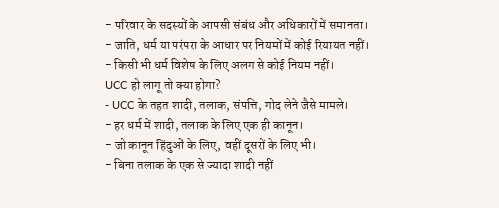- परिवार के सदस्यों के आपसी संबंध और अधिकारों में समानता।
- जाति, धर्म या परंपरा के आधार पर नियमों में कोई रियायत नहीं।
- किसी भी धर्म विशेष के लिए अलग से कोई नियम नहीं।
UCC हो लागू तो क्या होगा?
- UCC के तहत शादी, तलाक, संपत्ति, गोद लेने जैसे मामले।
- हर धर्म में शादी, तलाक के लिए एक ही कानून।
- जो कानून हिंदुओं के लिए, वहीं दूसरों के लिए भी।
- बिना तलाक के एक से ज्यादा शादी नहीं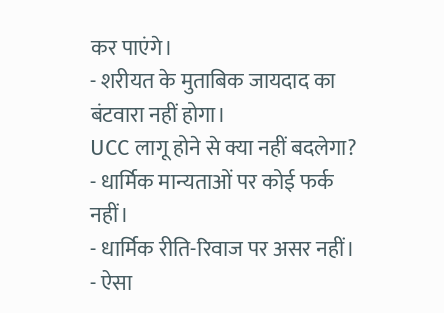कर पाएंगे।
- शरीयत के मुताबिक जायदाद का बंटवारा नहीं होगा।
UCC लागू होने से क्या नहीं बदलेगा?
- धार्मिक मान्यताओं पर कोई फर्क नहीं।
- धार्मिक रीति-रिवाज पर असर नहीं।
- ऐसा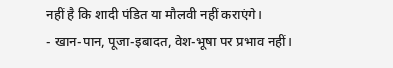नहीं है कि शादी पंडित या मौलवी नहीं कराएंगे।
- खान-पान, पूजा-इबादत, वेश-भूषा पर प्रभाव नहीं।